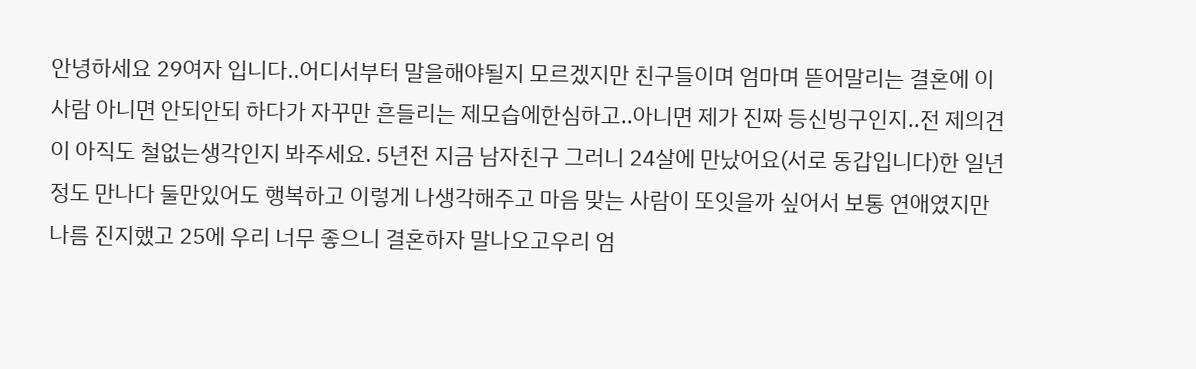안녕하세요 29여자 입니다..어디서부터 말을해야될지 모르겠지만 친구들이며 엄마며 뜯어말리는 결혼에 이사람 아니면 안되안되 하다가 자꾸만 흔들리는 제모습에한심하고..아니면 제가 진짜 등신빙구인지..전 제의견이 아직도 철없는생각인지 봐주세요. 5년전 지금 남자친구 그러니 24살에 만났어요(서로 동갑입니다)한 일년정도 만나다 둘만있어도 행복하고 이렇게 나생각해주고 마음 맞는 사람이 또잇을까 싶어서 보통 연애였지만 나름 진지했고 25에 우리 너무 좋으니 결혼하자 말나오고우리 엄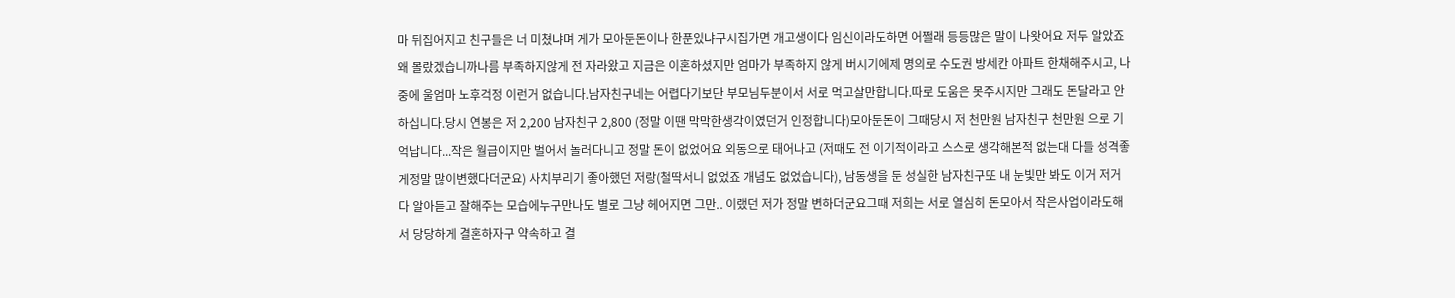마 뒤집어지고 친구들은 너 미쳤냐며 게가 모아둔돈이나 한푼있냐구시집가면 개고생이다 임신이라도하면 어쩔래 등등많은 말이 나왓어요 저두 알았죠 왜 몰랐겠습니까나름 부족하지않게 전 자라왔고 지금은 이혼하셨지만 엄마가 부족하지 않게 버시기에제 명의로 수도권 방세칸 아파트 한채해주시고, 나중에 울엄마 노후걱정 이런거 없습니다.남자친구네는 어렵다기보단 부모님두분이서 서로 먹고살만합니다.따로 도움은 못주시지만 그래도 돈달라고 안하십니다.당시 연봉은 저 2,200 남자친구 2,800 (정말 이땐 막막한생각이였던거 인정합니다)모아둔돈이 그때당시 저 천만원 남자친구 천만원 으로 기억납니다...작은 월급이지만 벌어서 놀러다니고 정말 돈이 없었어요 외동으로 태어나고 (저때도 전 이기적이라고 스스로 생각해본적 없는대 다들 성격좋게정말 많이변했다더군요) 사치부리기 좋아했던 저랑(철딱서니 없었죠 개념도 없었습니다), 남동생을 둔 성실한 남자친구또 내 눈빛만 봐도 이거 저거 다 알아듣고 잘해주는 모습에누구만나도 별로 그냥 헤어지면 그만.. 이랬던 저가 정말 변하더군요그때 저희는 서로 열심히 돈모아서 작은사업이라도해서 당당하게 결혼하자구 약속하고 결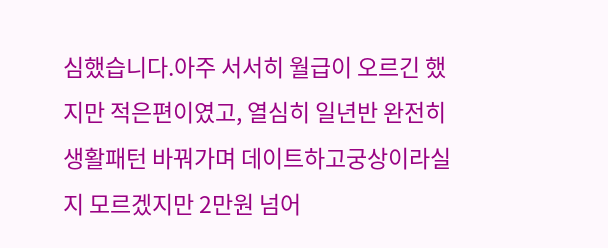심했습니다.아주 서서히 월급이 오르긴 했지만 적은편이였고, 열심히 일년반 완전히 생활패턴 바꿔가며 데이트하고궁상이라실지 모르겠지만 2만원 넘어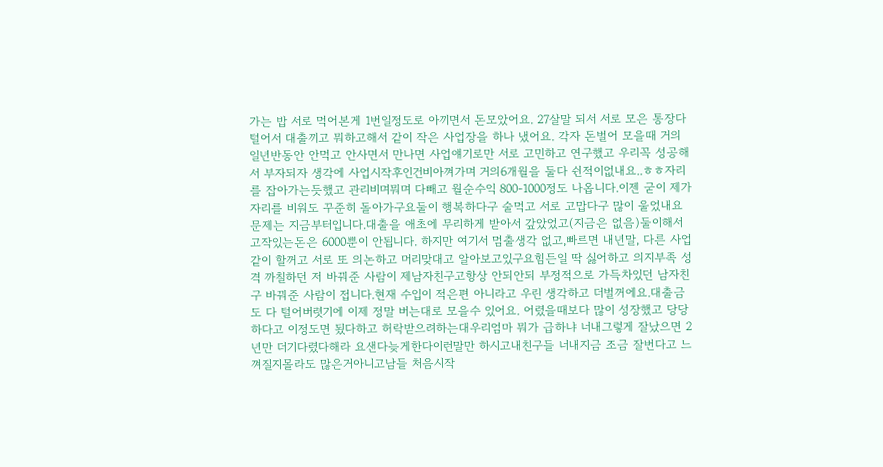가는 밥 서로 먹어본게 1번일정도로 아끼면서 돈모았어요. 27살말 되서 서로 모은 통장다털어서 대출끼고 뭐하고해서 같이 작은 사업장을 하나 냈어요. 각자 돈벌어 모을때 거의 일년반동안 안먹고 안사면서 만나면 사업얘기로만 서로 고민하고 연구했고 우리꼭 성공해서 부자되자 생각에 사업시작후인건비아껴가며 거의6개월을 둘다 쉰적이없내요..ㅎㅎ자리를 잡아가는듯했고 관리비며뭐며 다빼고 월순수익 800-1000정도 나옵니다.이젠 굳이 제가 자리를 비워도 꾸준히 돌아가구요둘이 행복하다구 술먹고 서로 고맙다구 많이 울었내요 문제는 지금부터입니다.대출을 애초에 무리하게 받아서 갚았었고(지금은 없음)둘이해서 고작있는돈은 6000뿐이 안됩니다. 하지만 여기서 멈출생각 없고,빠르면 내년말, 다른 사업같이 할꺼고 서로 또 의논하고 머리맞대고 알아보고있구요힘든일 딱 싫어하고 의지부족 성격 까칠하던 저 바꿔준 사람이 제남자친구고항상 안되안되 부정적으로 가득차있던 남자친구 바꿔준 사람이 접니다.현재 수입이 적은편 아니라고 우린 생각하고 더벌꺼에요.대출금도 다 털어버렷기에 이제 정말 버는대로 모을수 있어요. 어렸을때보다 많이 성장했고 당당하다고 이정도면 됬다하고 허락받으려하는대우리엄마 뭐가 급하냐 너내그렇게 잘났으면 2년만 더기다렸다해라 요샌다늦게한다이런말만 하시고내친구들 너내지금 조금 잘번다고 느껴질지몰라도 많은거아니고남들 처음시작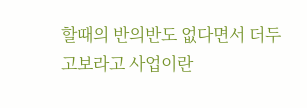할때의 반의반도 없다면서 더두고보라고 사업이란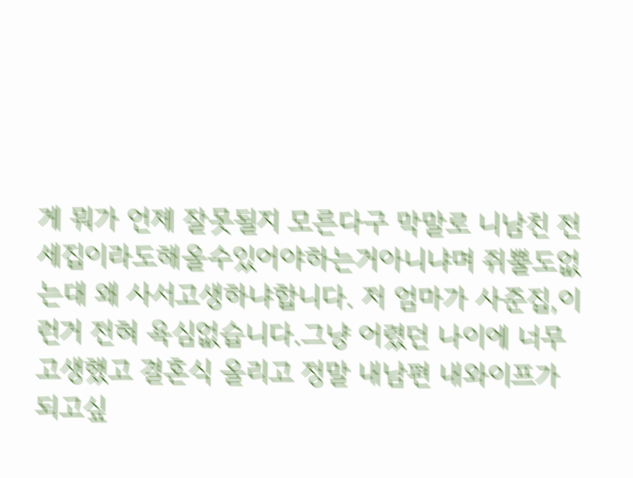게 뭐가 언제 잘못될지 모른다구 막말로 니남친 전세집이라도해올수있어야하는거아니냐며 쥐뿔도없는대 왜 사서고생하냐합니다. 저 엄마가 사준집,이런거 전혀 욕심없습니다.그냥 어렸던 나이에 너무 고생했고 결혼식 올리고 정말 내남편 내와이프가 되고싶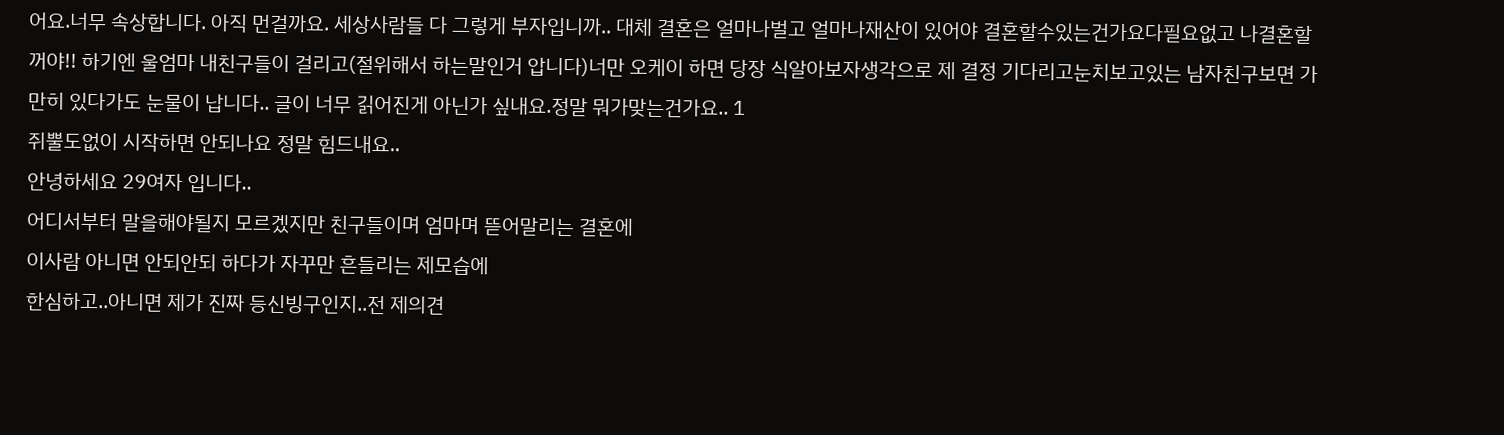어요.너무 속상합니다. 아직 먼걸까요. 세상사람들 다 그렇게 부자입니까.. 대체 결혼은 얼마나벌고 얼마나재산이 있어야 결혼할수있는건가요다필요없고 나결혼할꺼야!! 하기엔 울엄마 내친구들이 걸리고(절위해서 하는말인거 압니다)너만 오케이 하면 당장 식알아보자생각으로 제 결정 기다리고눈치보고있는 남자친구보면 가만히 있다가도 눈물이 납니다.. 글이 너무 긹어진게 아닌가 싶내요.정말 뭐가맞는건가요.. 1
쥐뿔도없이 시작하면 안되나요 정말 힘드내요..
안녕하세요 29여자 입니다..
어디서부터 말을해야될지 모르겠지만 친구들이며 엄마며 뜯어말리는 결혼에
이사람 아니면 안되안되 하다가 자꾸만 흔들리는 제모습에
한심하고..아니면 제가 진짜 등신빙구인지..전 제의견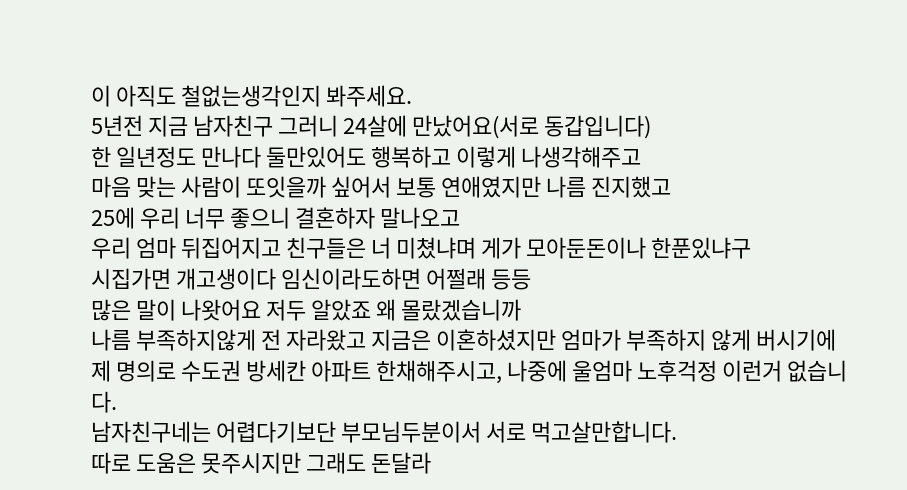이 아직도 철없는생각인지 봐주세요.
5년전 지금 남자친구 그러니 24살에 만났어요(서로 동갑입니다)
한 일년정도 만나다 둘만있어도 행복하고 이렇게 나생각해주고
마음 맞는 사람이 또잇을까 싶어서 보통 연애였지만 나름 진지했고
25에 우리 너무 좋으니 결혼하자 말나오고
우리 엄마 뒤집어지고 친구들은 너 미쳤냐며 게가 모아둔돈이나 한푼있냐구
시집가면 개고생이다 임신이라도하면 어쩔래 등등
많은 말이 나왓어요 저두 알았죠 왜 몰랐겠습니까
나름 부족하지않게 전 자라왔고 지금은 이혼하셨지만 엄마가 부족하지 않게 버시기에
제 명의로 수도권 방세칸 아파트 한채해주시고, 나중에 울엄마 노후걱정 이런거 없습니다.
남자친구네는 어렵다기보단 부모님두분이서 서로 먹고살만합니다.
따로 도움은 못주시지만 그래도 돈달라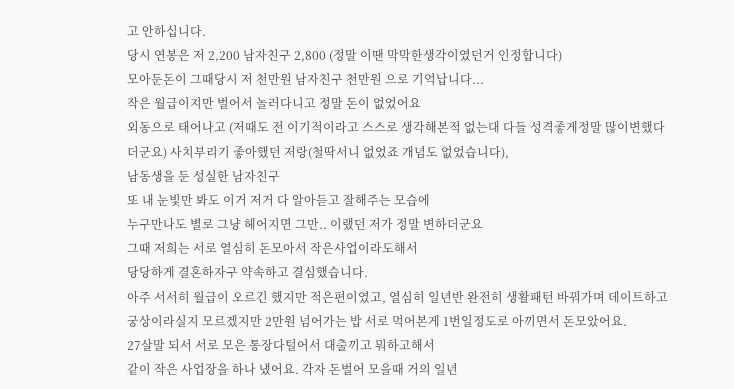고 안하십니다.
당시 연봉은 저 2,200 남자친구 2,800 (정말 이땐 막막한생각이였던거 인정합니다)
모아둔돈이 그때당시 저 천만원 남자친구 천만원 으로 기억납니다...
작은 월급이지만 벌어서 놀러다니고 정말 돈이 없었어요
외동으로 태어나고 (저때도 전 이기적이라고 스스로 생각해본적 없는대 다들 성격좋게정말 많이변했다더군요) 사치부리기 좋아했던 저랑(철딱서니 없었죠 개념도 없었습니다),
남동생을 둔 성실한 남자친구
또 내 눈빛만 봐도 이거 저거 다 알아듣고 잘해주는 모습에
누구만나도 별로 그냥 헤어지면 그만.. 이랬던 저가 정말 변하더군요
그때 저희는 서로 열심히 돈모아서 작은사업이라도해서
당당하게 결혼하자구 약속하고 결심했습니다.
아주 서서히 월급이 오르긴 했지만 적은편이였고, 열심히 일년반 완전히 생활패턴 바꿔가며 데이트하고
궁상이라실지 모르겠지만 2만원 넘어가는 밥 서로 먹어본게 1번일정도로 아끼면서 돈모았어요.
27살말 되서 서로 모은 통장다털어서 대출끼고 뭐하고해서
같이 작은 사업장을 하나 냈어요. 각자 돈벌어 모을때 거의 일년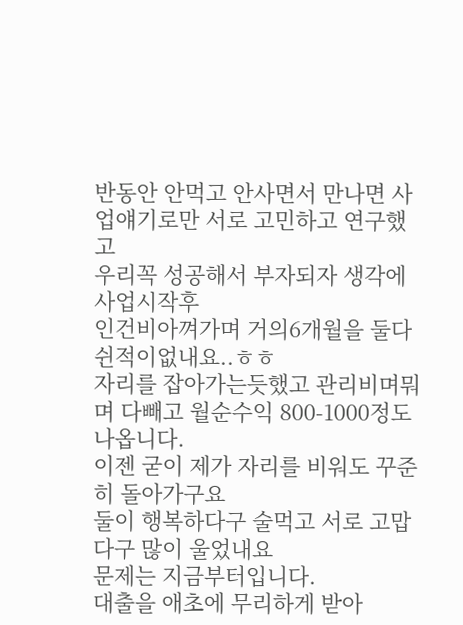반동안 안먹고 안사면서 만나면 사업얘기로만 서로 고민하고 연구했고
우리꼭 성공해서 부자되자 생각에 사업시작후
인건비아껴가며 거의6개월을 둘다 쉰적이없내요..ㅎㅎ
자리를 잡아가는듯했고 관리비며뭐며 다빼고 월순수익 800-1000정도 나옵니다.
이젠 굳이 제가 자리를 비워도 꾸준히 돌아가구요
둘이 행복하다구 술먹고 서로 고맙다구 많이 울었내요
문제는 지금부터입니다.
대출을 애초에 무리하게 받아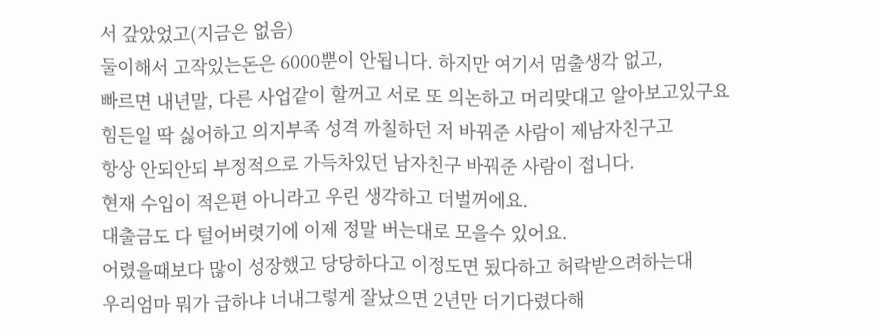서 갚았었고(지금은 없음)
둘이해서 고작있는돈은 6000뿐이 안됩니다. 하지만 여기서 멈출생각 없고,
빠르면 내년말, 다른 사업같이 할꺼고 서로 또 의논하고 머리맞대고 알아보고있구요
힘든일 딱 싫어하고 의지부족 성격 까칠하던 저 바꿔준 사람이 제남자친구고
항상 안되안되 부정적으로 가득차있던 남자친구 바꿔준 사람이 접니다.
현재 수입이 적은편 아니라고 우린 생각하고 더벌꺼에요.
대출금도 다 털어버렷기에 이제 정말 버는대로 모을수 있어요.
어렸을때보다 많이 성장했고 당당하다고 이정도면 됬다하고 허락받으려하는대
우리엄마 뭐가 급하냐 너내그렇게 잘났으면 2년만 더기다렸다해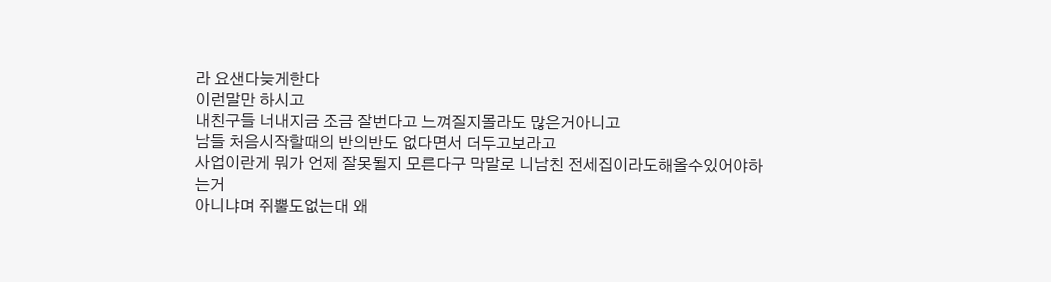라 요샌다늦게한다
이런말만 하시고
내친구들 너내지금 조금 잘번다고 느껴질지몰라도 많은거아니고
남들 처음시작할때의 반의반도 없다면서 더두고보라고
사업이란게 뭐가 언제 잘못될지 모른다구 막말로 니남친 전세집이라도해올수있어야하는거
아니냐며 쥐뿔도없는대 왜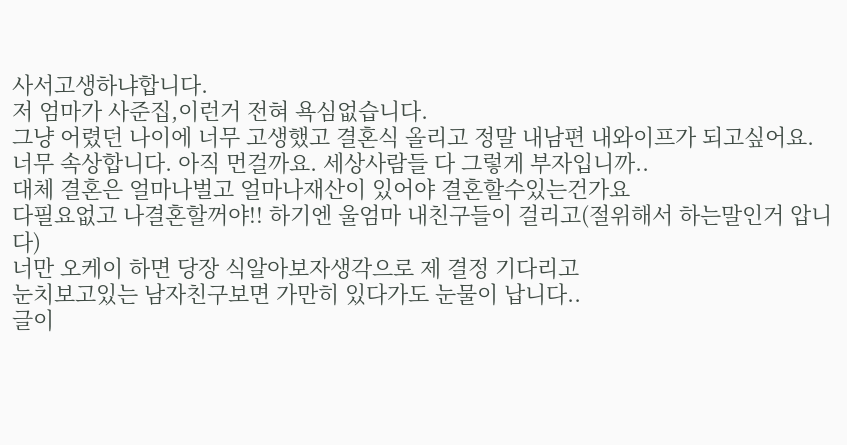사서고생하냐합니다.
저 엄마가 사준집,이런거 전혀 욕심없습니다.
그냥 어렸던 나이에 너무 고생했고 결혼식 올리고 정말 내남편 내와이프가 되고싶어요.
너무 속상합니다. 아직 먼걸까요. 세상사람들 다 그렇게 부자입니까..
대체 결혼은 얼마나벌고 얼마나재산이 있어야 결혼할수있는건가요
다필요없고 나결혼할꺼야!! 하기엔 울엄마 내친구들이 걸리고(절위해서 하는말인거 압니다)
너만 오케이 하면 당장 식알아보자생각으로 제 결정 기다리고
눈치보고있는 남자친구보면 가만히 있다가도 눈물이 납니다..
글이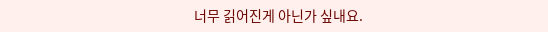너무 긹어진게 아닌가 싶내요.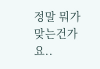정말 뭐가맞는건가요..